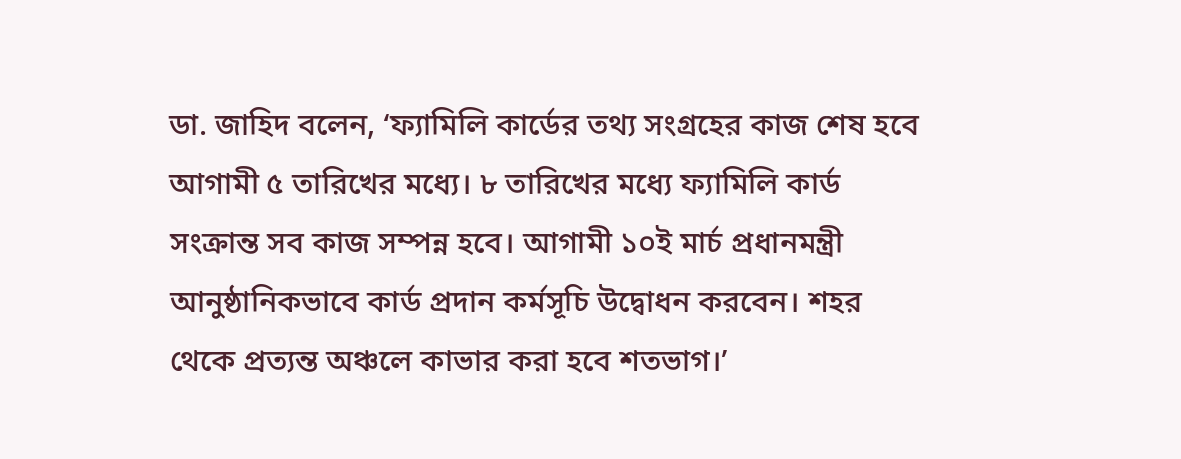ডা. জাহিদ বলেন, ‘ফ্যামিলি কার্ডের তথ্য সংগ্রহের কাজ শেষ হবে আগামী ৫ তারিখের মধ্যে। ৮ তারিখের মধ্যে ফ্যামিলি কার্ড সংক্রান্ত সব কাজ সম্পন্ন হবে। আগামী ১০ই মার্চ প্রধানমন্ত্রী আনুষ্ঠানিকভাবে কার্ড প্রদান কর্মসূচি উদ্বোধন করবেন। শহর থেকে প্রত্যন্ত অঞ্চলে কাভার করা হবে শতভাগ।’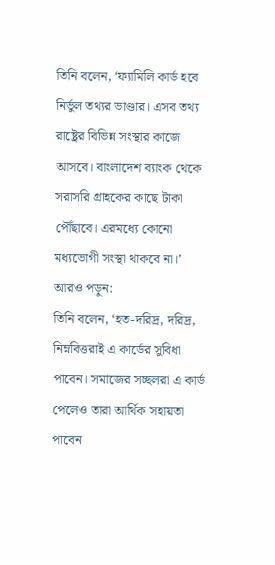তিনি বলেন, ‘ফ্যামিলি কার্ড হবে নির্ভুল তথ্যর ভাণ্ডার। এসব তথ্য রাষ্ট্রের বিভিন্ন সংস্থার কাজে আসবে। বাংলাদেশ ব্যাংক থেকে সরাসরি গ্রাহকের কাছে টাকা পৌঁছাবে। এরমধ্যে কোনো মধ্যভোগী সংস্থা থাকবে না।’
আরও পড়ুন:
তিনি বলেন, ‘হত-দরিদ্র, দরিদ্র, নিম্নবিত্তরাই এ কার্ডের সুবিধা পাবেন। সমাজের সচ্ছলরা এ কার্ড পেলেও তারা আর্থিক সহায়তা পাবেন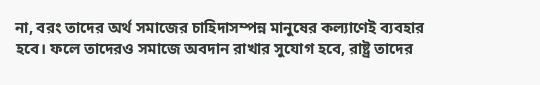না, বরং তাদের অর্থ সমাজের চাহিদাসম্পন্ন মানুষের কল্যাণেই ব্যবহার হবে। ফলে তাদেরও সমাজে অবদান রাখার সুযোগ হবে, রাষ্ট্র তাদের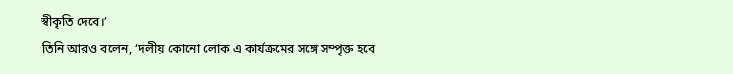স্বীকৃতি দেবে।’
তিনি আরও বলেন, ‘দলীয় কোনো লোক এ কার্যক্রমের সঙ্গে সম্পৃক্ত হবে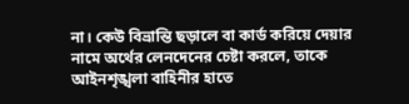না। কেউ বিভ্রান্তি ছড়ালে বা কার্ড করিয়ে দেয়ার নামে অর্থের লেনদেনের চেষ্টা করলে, তাকে আইনশৃঙ্খলা বাহিনীর হাতে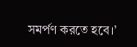সমর্পণ করতে হবে।’